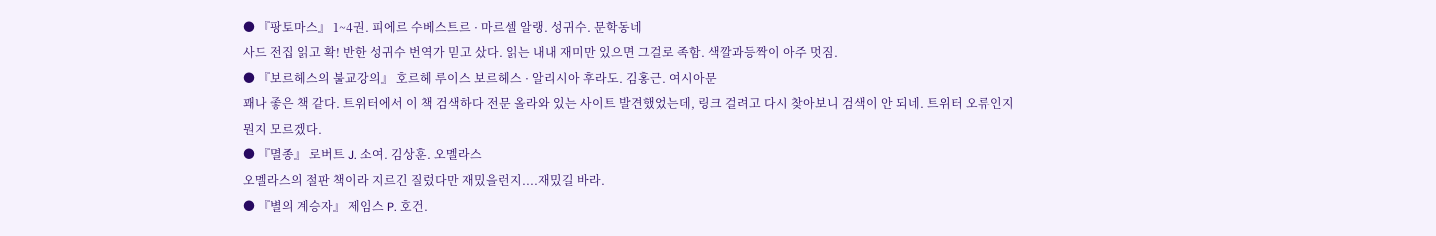● 『팡토마스』 1~4권. 피에르 수베스트르 · 마르셀 알랭. 성귀수. 문학동네
사드 전집 읽고 확! 반한 성귀수 번역가 믿고 샀다. 읽는 내내 재미만 있으면 그걸로 족함. 색깔과등짝이 아주 멋짐.
● 『보르헤스의 불교강의』 호르헤 루이스 보르헤스 · 알리시아 후라도. 김홍근. 여시아문
꽤나 좋은 책 같다. 트위터에서 이 책 검색하다 전문 올라와 있는 사이트 발견했었는데, 링크 걸려고 다시 찾아보니 검색이 안 되네. 트위터 오류인지 뭔지 모르겠다.
● 『멸종』 로버트 J. 소여. 김상훈. 오멜라스
오멜라스의 절판 책이라 지르긴 질렀다만 재밌을런지....재밌길 바라.
● 『별의 계승자』 제임스 P. 호건.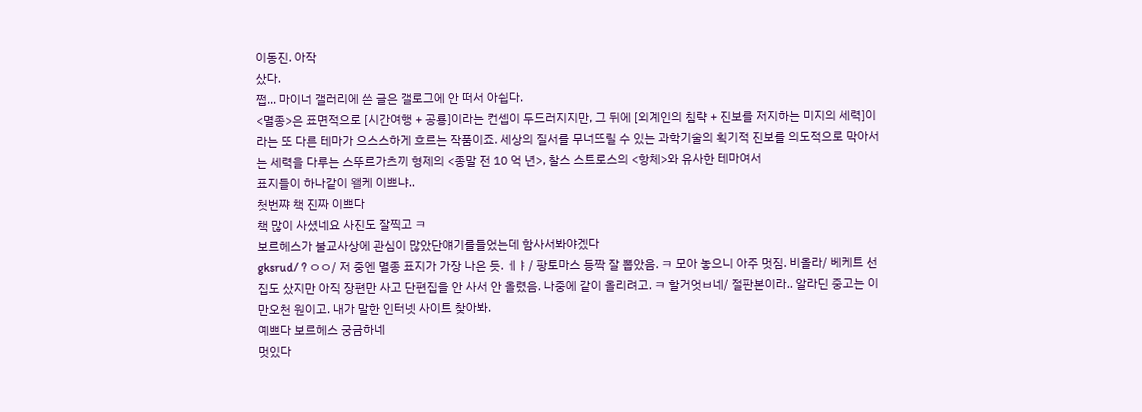이동진. 아작
샀다.
쩝... 마이너 갤러리에 쓴 글은 갤로그에 안 떠서 아쉽다.
<멸종>은 표면적으로 [시간여행 + 공룡]이라는 컨셉이 두드러지지만, 그 뒤에 [외계인의 침략 + 진보를 저지하는 미지의 세력]이라는 또 다른 테마가 으스스하게 흐르는 작품이죠. 세상의 질서를 무너뜨릴 수 있는 과학기술의 획기적 진보를 의도적으로 막아서는 세력을 다루는 스뚜르가츠끼 형제의 <종말 전 10 억 년>, 찰스 스트로스의 <항체>와 유사한 테마여서
표지들이 하나같이 왤케 이쁘냐..
첫번쨔 책 진짜 이쁘다
책 많이 사셨네요 사진도 잘찍고 ㅋ
보르헤스가 불교사상에 관심이 많았단얘기를들었는데 함사서봐야겠다
gksrud/ ? ㅇㅇ/ 저 중엔 멸종 표지가 가장 나은 듯. ㅔㅑ/ 팡토마스 등짝 잘 뽑았음. ㅋ 모아 놓으니 아주 멋짐. 비올라/ 베케트 선집도 샀지만 아직 장편만 사고 단편집을 안 사서 안 올렸음. 나중에 같이 올리려고. ㅋ 할거엇ㅂ네/ 절판본이라.. 알라딘 중고는 이만오천 원이고. 내가 말한 인터넷 사이트 찾아봐.
예쁘다 보르헤스 궁금하네
멋있다